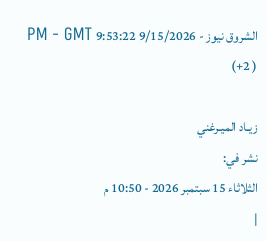الشروق نيوز - 9/15/2026 9:53:22 PM - GMT (+2 )

زيـاد الميـرغني
نشر في:
الثلاثاء 15 سبتمبر 2026 - 10:50 م
|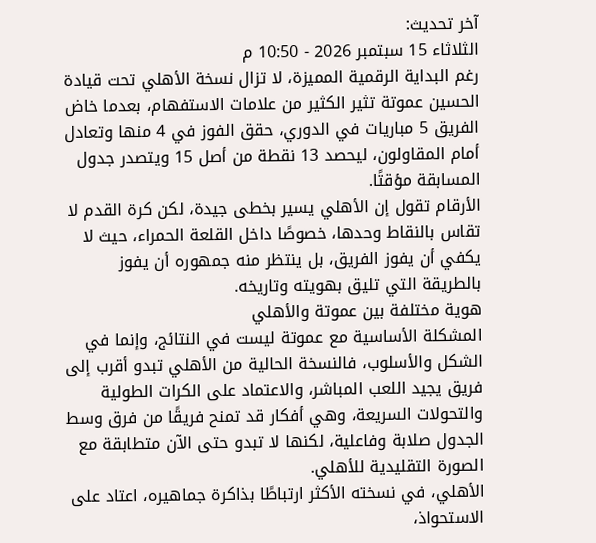آخر تحديث:
الثلاثاء 15 سبتمبر 2026 - 10:50 م
رغم البداية الرقمية المميزة، لا تزال نسخة الأهلي تحت قيادة الحسين عموتة تثير الكثير من علامات الاستفهام، بعدما خاض الفريق 5 مباريات في الدوري، حقق الفوز في 4 منها وتعادل أمام المقاولون، ليحصد 13 نقطة من أصل 15 ويتصدر جدول المسابقة مؤقتًا.
الأرقام تقول إن الأهلي يسير بخطى جيدة، لكن كرة القدم لا تقاس بالنقاط وحدها، خصوصًا داخل القلعة الحمراء، حيث لا يكفي أن يفوز الفريق، بل ينتظر منه جمهوره أن يفوز بالطريقة التي تليق بهويته وتاريخه.
هوية مختلفة بين عموتة والأهلي
المشكلة الأساسية مع عموتة ليست في النتائج، وإنما في الشكل والأسلوب، فالنسخة الحالية من الأهلي تبدو أقرب إلى فريق يجيد اللعب المباشر، والاعتماد على الكرات الطولية والتحولات السريعة، وهي أفكار قد تمنح فريقًا من فرق وسط الجدول صلابة وفاعلية، لكنها لا تبدو حتى الآن متطابقة مع الصورة التقليدية للأهلي.
الأهلي، في نسخته الأكثر ارتباطًا بذاكرة جماهيره، اعتاد على الاستحواذ،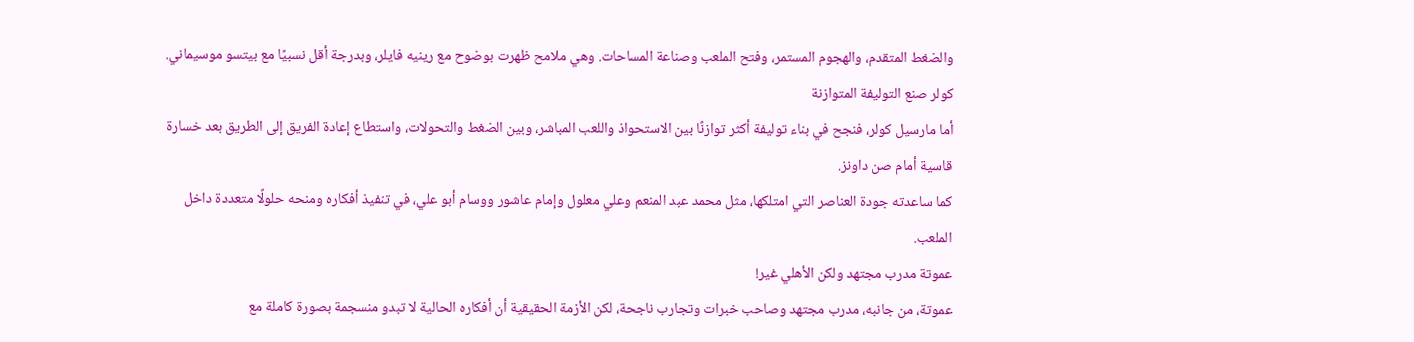والضغط المتقدم، والهجوم المستمر، وفتح الملعب وصناعة المساحات. وهي ملامح ظهرت بوضوح مع رينيه فايلر، وبدرجة أقل نسبيًا مع بيتسو موسيماني.
كولر صنع التوليفة المتوازنة
أما مارسيل كولر، فنجح في بناء توليفة أكثر توازنًا بين الاستحواذ واللعب المباشر، وبين الضغط والتحولات، واستطاع إعادة الفريق إلى الطريق بعد خسارة قاسية أمام صن داونز.
كما ساعدته جودة العناصر التي امتلكها، مثل محمد عبد المنعم وعلي معلول وإمام عاشور ووسام أبو علي، في تنفيذ أفكاره ومنحه حلولًا متعددة داخل الملعب.
عموتة مدرب مجتهد ولكن الأهلي غير!
عموتة، من جانبه، مدرب مجتهد وصاحب خبرات وتجارب ناجحة، لكن الأزمة الحقيقية أن أفكاره الحالية لا تبدو منسجمة بصورة كاملة مع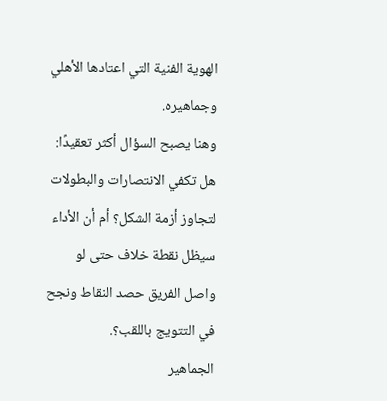الهوية الفنية التي اعتادها الأهلي وجماهيره.
وهنا يصبح السؤال أكثر تعقيدًا: هل تكفي الانتصارات والبطولات لتجاوز أزمة الشكل؟ أم أن الأداء سيظل نقطة خلاف حتى لو واصل الفريق حصد النقاط ونجح في التتويج باللقب؟.
الجماهير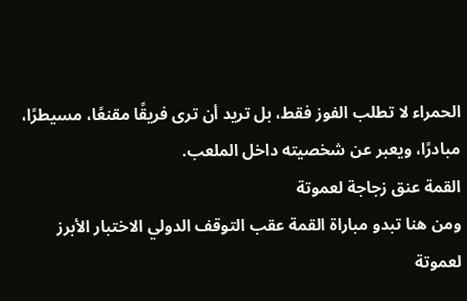الحمراء لا تطلب الفوز فقط، بل تريد أن ترى فريقًا مقنعًا، مسيطرًا، مبادرًا، ويعبر عن شخصيته داخل الملعب.
القمة عنق زجاجة لعموتة
ومن هنا تبدو مباراة القمة عقب التوقف الدولي الاختبار الأبرز لعموتة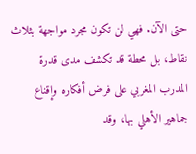حتى الآن. فهي لن تكون مجرد مواجهة بثلاث نقاط، بل محطة قد تكشف مدى قدرة المدرب المغربي على فرض أفكاره وإقناع جماهير الأهلي بها، وقد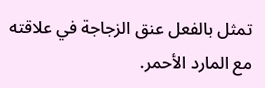تمثل بالفعل عنق الزجاجة في علاقته مع المارد الأحمر.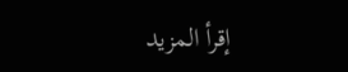إقرأ المزيد